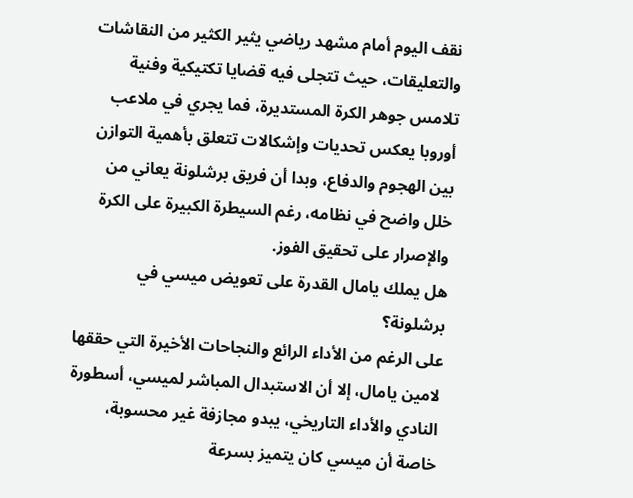نقف اليوم أمام مشهد رياضي يثير الكثير من النقاشات والتعليقات، حيث تتجلى فيه قضايا تكتيكية وفنية تلامس جوهر الكرة المستديرة، فما يجري في ملاعب أوروبا يعكس تحديات وإشكالات تتعلق بأهمية التوازن بين الهجوم والدفاع، وبدا أن فريق برشلونة يعاني من خلل واضح في نظامه، رغم السيطرة الكبيرة على الكرة والإصرار على تحقيق الفوز.
هل يملك يامال القدرة على تعويض ميسي في برشلونة؟
على الرغم من الأداء الرائع والنجاحات الأخيرة التي حققها لامين يامال، إلا أن الاستبدال المباشر لميسي، أسطورة النادي والأداء التاريخي، يبدو مجازفة غير محسوبة، خاصة أن ميسي كان يتميز بسرعة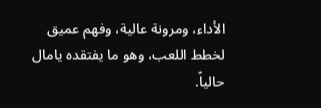الأداء، ومرونة عالية، وفهم عميق لخطط اللعب، وهو ما يفتقده يامال حالياً.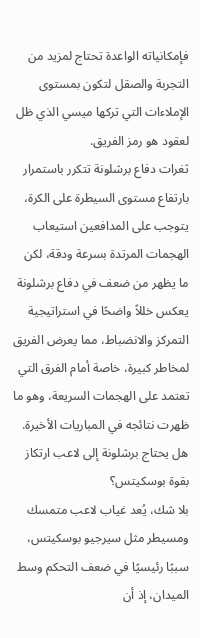فإمكانياته الواعدة تحتاج لمزيد من التجربة والصقل لتكون بمستوى الإملاءات التي تركها ميسي الذي ظل لعقود هو رمز الفريق.
ثغرات دفاع برشلونة تتكرر باستمرار
بارتفاع مستوى السيطرة على الكرة، يتوجب على المدافعين استيعاب الهجمات المرتدة بسرعة ودقة، لكن ما يظهر من ضعف في دفاع برشلونة يعكس خللاً واضحًا في استراتيجية التمركز والانضباط، مما يعرض الفريق لمخاطر كبيرة، خاصة أمام الفرق التي تعتمد على الهجمات السريعة، وهو ما ظهرت نتائجه في المباريات الأخيرة.
هل يحتاج برشلونة إلى لاعب ارتكاز بقوة بوسكيتس؟
بلا شك، يُعد غياب لاعب متمسك ومسيطر مثل سيرجيو بوسكيتس، سببًا رئيسيًا في ضعف التحكم وسط الميدان، إذ أن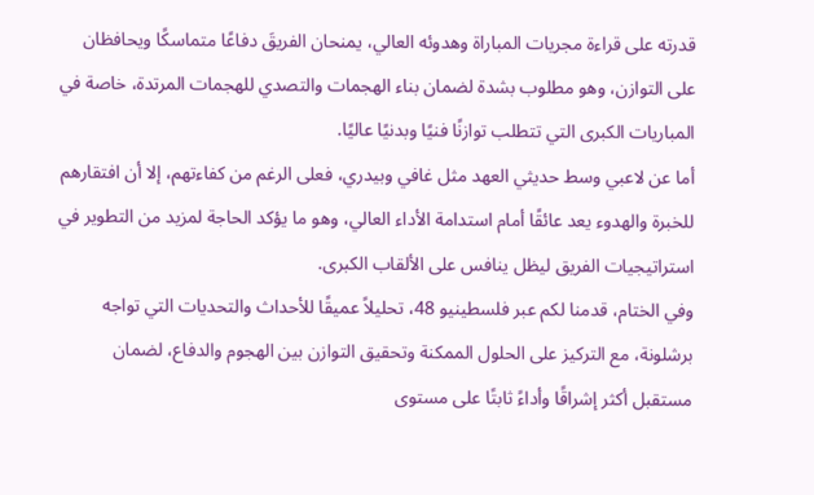قدرته على قراءة مجريات المباراة وهدوئه العالي، يمنحان الفريقَ دفاعًا متماسكًا ويحافظان على التوازن، وهو مطلوب بشدة لضمان بناء الهجمات والتصدي للهجمات المرتدة، خاصة في المباريات الكبرى التي تتطلب توازنًا فنيًا وبدنيًا عاليًا.
أما عن لاعبي وسط حديثي العهد مثل غافي وبيدري، فعلى الرغم من كفاءتهم، إلا أن افتقارهم للخبرة والهدوء يعد عائقًا أمام استدامة الأداء العالي، وهو ما يؤكد الحاجة لمزيد من التطوير في استراتيجيات الفريق ليظل ينافس على الألقاب الكبرى.
وفي الختام، قدمنا لكم عبر فلسطينيو 48، تحليلاً عميقًا للأحداث والتحديات التي تواجه برشلونة، مع التركيز على الحلول الممكنة وتحقيق التوازن بين الهجوم والدفاع، لضمان مستقبل أكثر إشراقًا وأداءً ثابتًا على مستوى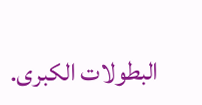البطولات الكبرى.